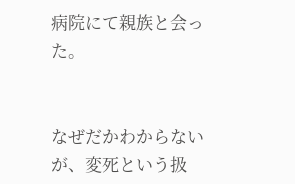病院にて親族と会った。


なぜだかわからないが、変死という扱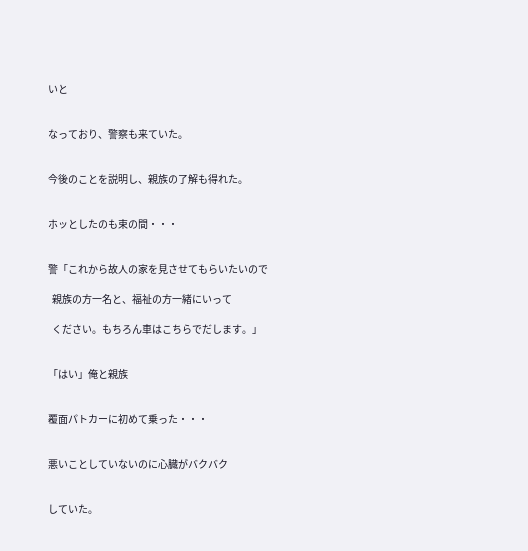いと


なっており、警察も来ていた。


今後のことを説明し、親族の了解も得れた。


ホッとしたのも束の間・・・


警「これから故人の家を見させてもらいたいので

  親族の方一名と、福祉の方一緒にいって

  ください。もちろん車はこちらでだします。」


「はい」俺と親族


覆面パトカーに初めて乗った・・・


悪いことしていないのに心臓がバクバク


していた。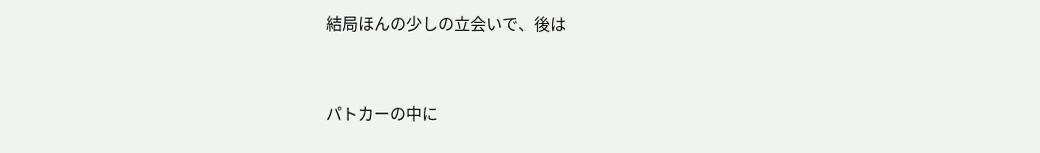結局ほんの少しの立会いで、後は


パトカーの中に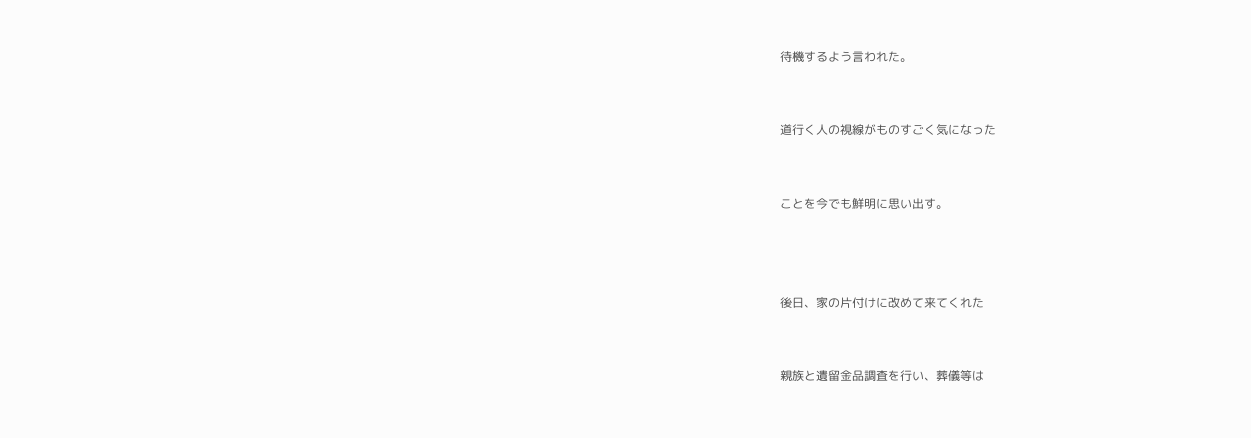待機するよう言われた。


道行く人の視線がものすごく気になった


ことを今でも鮮明に思い出す。



後日、家の片付けに改めて来てくれた


親族と遺留金品調査を行い、葬儀等は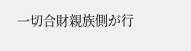一切合財親族側が行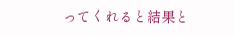ってくれると結果と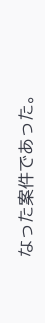なった案件であった。